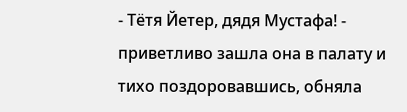- Тётя Йетер, дядя Мустафа! - приветливо зашла она в палату и тихо поздоровавшись, обняла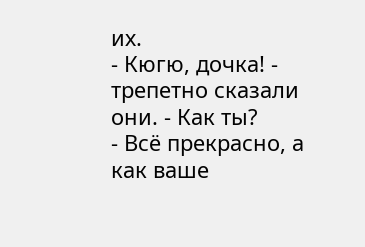их.
- Кюгю, дочка! - трепетно сказали они. - Как ты?
- Всё прекрасно, а как ваше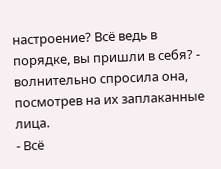настроение? Всё ведь в порядке, вы пришли в себя? - волнительно спросила она, посмотрев на их заплаканные лица.
- Всё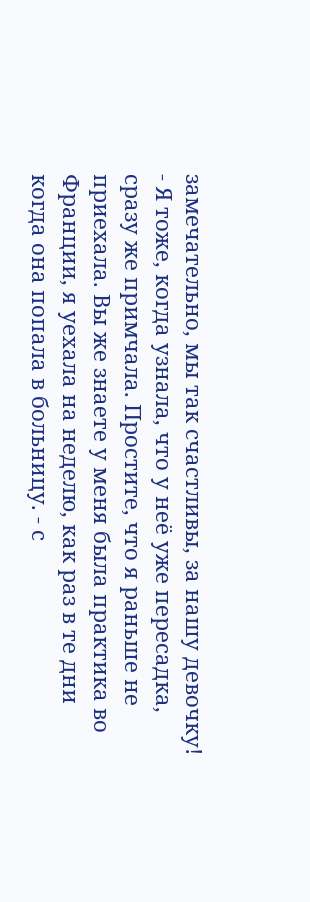замечательно, мы так счастливы, за нашу девочку!
- Я тоже, когда узнала, что у неё уже пересадка, сразу же примчала. Простите, что я раньше не приехала. Вы же знаете у меня была практика во Франции, я уехала на неделю, как раз в те дни когда она попала в больницу. - с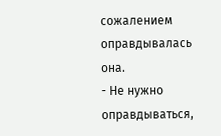сожалением оправдывалась она.
- Не нужно оправдываться,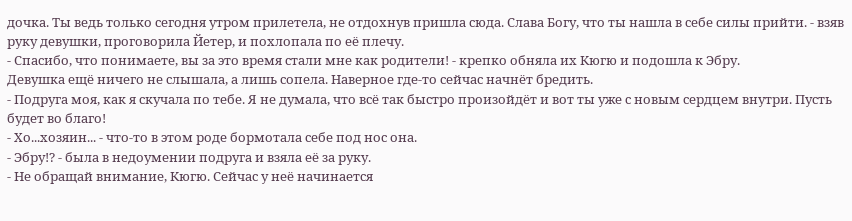дочка. Ты ведь только сегодня утром прилетела, не отдохнув пришла сюда. Слава Богу, что ты нашла в себе силы прийти. - взяв руку девушки, проговорила Йетер, и похлопала по её плечу.
- Спасибо, что понимаете, вы за это время стали мне как родители! - крепко обняла их Кюгю и подошла к Эбру.
Девушка ещё ничего не слышала, а лишь сопела. Наверное где-то сейчас начнёт бредить.
- Подруга моя, как я скучала по тебе. Я не думала, что всё так быстро произойдёт и вот ты уже с новым сердцем внутри. Пусть будет во благо!
- Хо...хозяин... - что-то в этом роде бормотала себе под нос она.
- Эбру!? - была в недоумении подруга и взяла её за руку.
- Не обращай внимание, Кюгю. Сейчас у неё начинается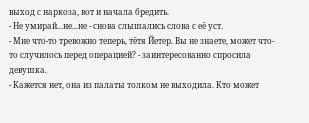выход с наркоза, вот и начала бредить.
- Не умирай...не...не - снова слышались слова с её уст.
- Мне что-то тревожно теперь, тётя Йетер. Вы не знаете, может что-то случилось перед операцией? - заинтересованно спросила девушка.
- Кажется нет, она из палаты толком не выходила. Кто может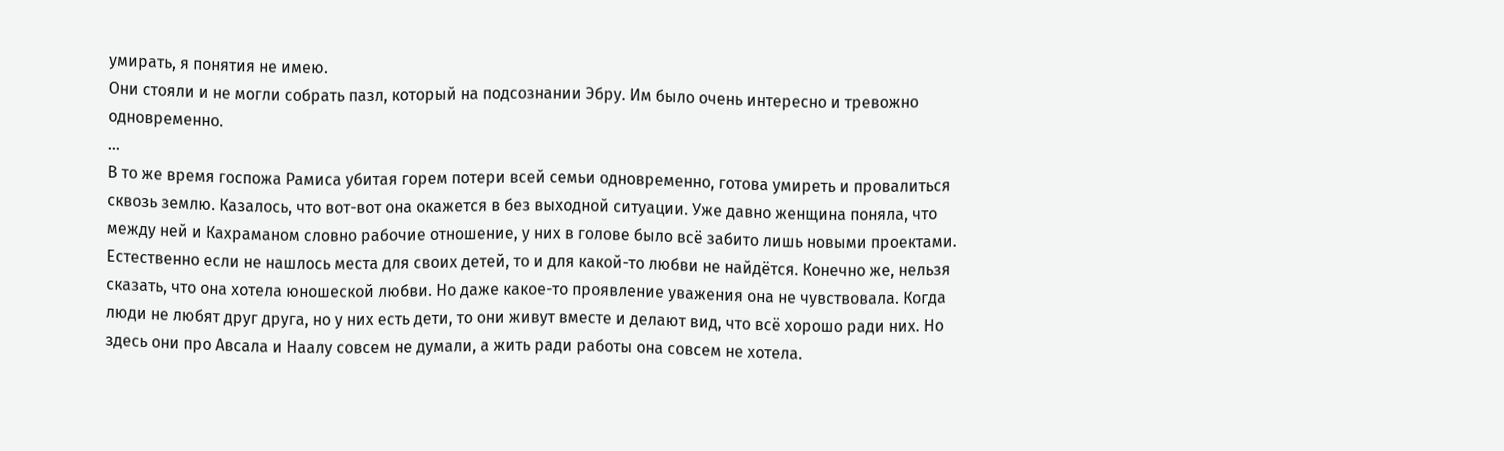умирать, я понятия не имею.
Они стояли и не могли собрать пазл, который на подсознании Эбру. Им было очень интересно и тревожно одновременно.
...
В то же время госпожа Рамиса убитая горем потери всей семьи одновременно, готова умиреть и провалиться сквозь землю. Казалось, что вот-вот она окажется в без выходной ситуации. Уже давно женщина поняла, что между ней и Кахраманом словно рабочие отношение, у них в голове было всё забито лишь новыми проектами. Естественно если не нашлось места для своих детей, то и для какой-то любви не найдётся. Конечно же, нельзя сказать, что она хотела юношеской любви. Но даже какое-то проявление уважения она не чувствовала. Когда люди не любят друг друга, но у них есть дети, то они живут вместе и делают вид, что всё хорошо ради них. Но здесь они про Авсала и Наалу совсем не думали, а жить ради работы она совсем не хотела.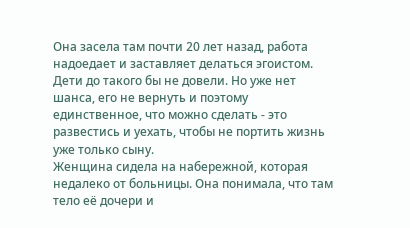Она засела там почти 20 лет назад, работа надоедает и заставляет делаться эгоистом. Дети до такого бы не довели. Но уже нет шанса, его не вернуть и поэтому единственное, что можно сделать - это развестись и уехать, чтобы не портить жизнь уже только сыну.
Женщина сидела на набережной, которая недалеко от больницы. Она понимала, что там тело её дочери и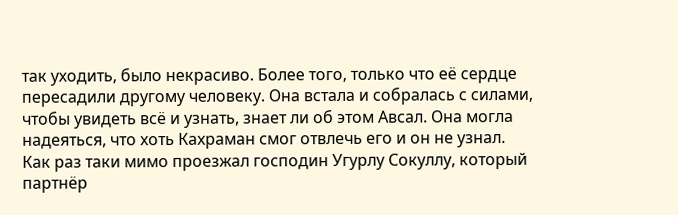так уходить, было некрасиво. Более того, только что её сердце пересадили другому человеку. Она встала и собралась с силами, чтобы увидеть всё и узнать, знает ли об этом Авсал. Она могла надеяться, что хоть Кахраман смог отвлечь его и он не узнал.
Как раз таки мимо проезжал господин Угурлу Сокуллу, который партнёр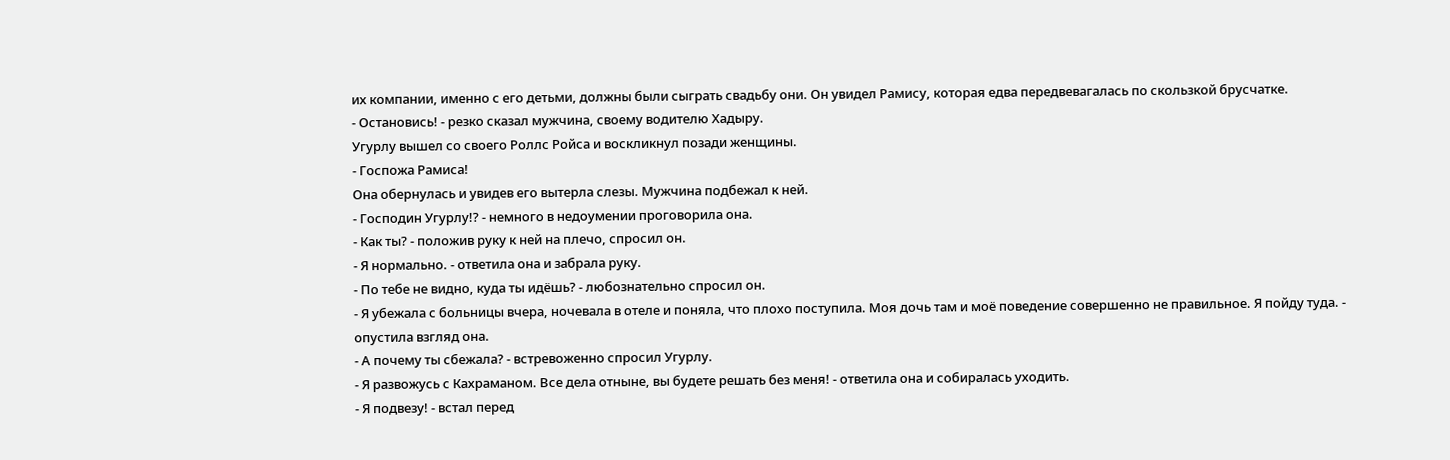их компании, именно с его детьми, должны были сыграть свадьбу они. Он увидел Рамису, которая едва передвевагалась по скользкой брусчатке.
- Остановись! - резко сказал мужчина, своему водителю Хадыру.
Угурлу вышел со своего Роллс Ройса и воскликнул позади женщины.
- Госпожа Рамиса!
Она обернулась и увидев его вытерла слезы. Мужчина подбежал к ней.
- Господин Угурлу!? - немного в недоумении проговорила она.
- Как ты? - положив руку к ней на плечо, спросил он.
- Я нормально. - ответила она и забрала руку.
- По тебе не видно, куда ты идёшь? - любознательно спросил он.
- Я убежала с больницы вчера, ночевала в отеле и поняла, что плохо поступила. Моя дочь там и моё поведение совершенно не правильное. Я пойду туда. - опустила взгляд она.
- А почему ты сбежала? - встревоженно спросил Угурлу.
- Я развожусь с Кахраманом. Все дела отныне, вы будете решать без меня! - ответила она и собиралась уходить.
- Я подвезу! - встал перед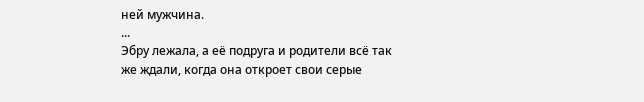ней мужчина.
...
Эбру лежала, а её подруга и родители всё так же ждали, когда она откроет свои серые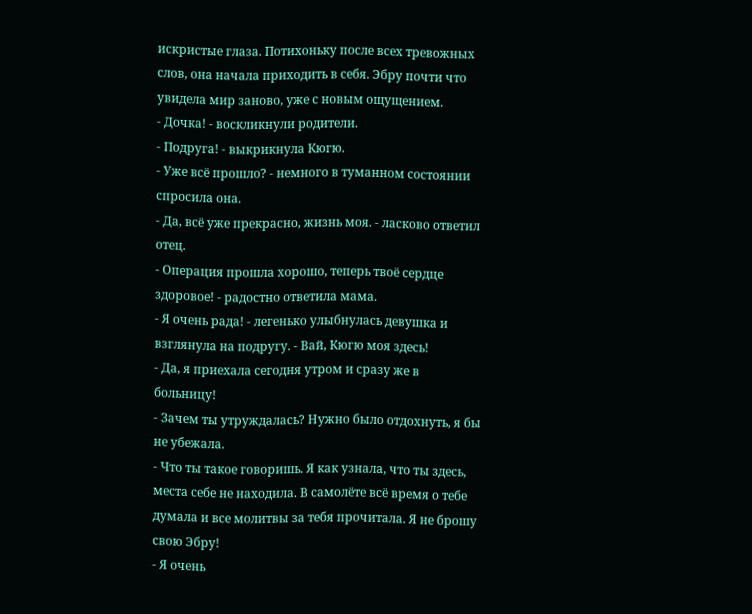искристые глаза. Потихоньку после всех тревожных слов, она начала приходить в себя. Эбру почти что увидела мир заново, уже с новым ощущением.
- Дочка! - воскликнули родители.
- Подруга! - выкрикнула Кюгю.
- Уже всё прошло? - немного в туманном состоянии спросила она.
- Да, всё уже прекрасно, жизнь моя. - ласково ответил отец.
- Операция прошла хорошо, теперь твоё сердце здоровое! - радостно ответила мама.
- Я очень рада! - легенько улыбнулась девушка и взглянула на подругу. - Вай, Кюгю моя здесь!
- Да, я приехала сегодня утром и сразу же в больницу!
- Зачем ты утруждалась? Нужно было отдохнуть, я бы не убежала.
- Что ты такое говоришь. Я как узнала, что ты здесь, места себе не находила. В самолёте всё время о тебе думала и все молитвы за тебя прочитала. Я не брошу свою Эбру!
- Я очень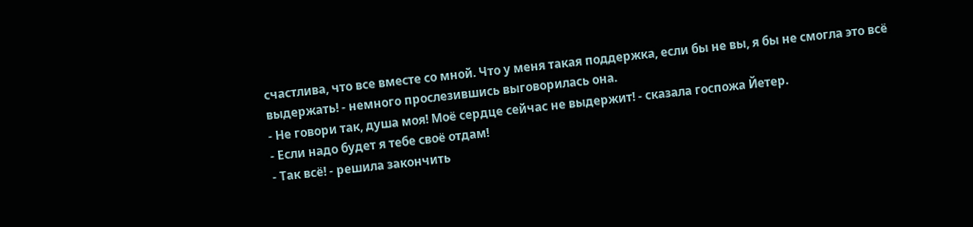счастлива, что все вместе со мной. Что у меня такая поддержка, если бы не вы, я бы не смогла это всё выдержать! - немного прослезившись выговорилась она.
- Не говори так, душа моя! Моё сердце сейчас не выдержит! - сказала госпожа Йетер.
- Если надо будет я тебе своё отдам!
- Так всё! - решила закончить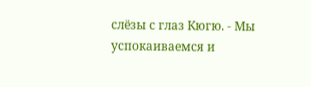слёзы с глаз Кюгю. - Мы успокаиваемся и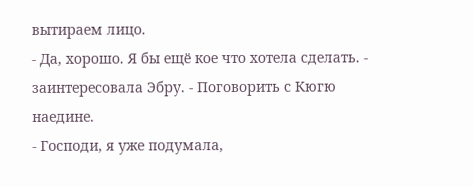вытираем лицо.
- Да, хорошо. Я бы ещё кое что хотела сделать. - заинтересовала Эбру. - Поговорить с Кюгю наедине.
- Господи, я уже подумала,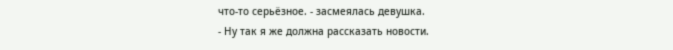что-то серьёзное. - засмеялась девушка.
- Ну так я же должна рассказать новости.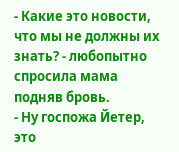- Какие это новости, что мы не должны их знать? - любопытно спросила мама подняв бровь.
- Ну госпожа Йетер, это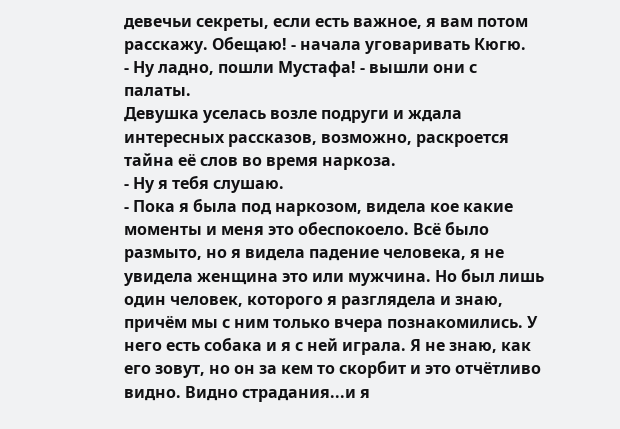девечьи секреты, если есть важное, я вам потом расскажу. Обещаю! - начала уговаривать Кюгю.
- Ну ладно, пошли Мустафа! - вышли они с палаты.
Девушка уселась возле подруги и ждала интересных рассказов, возможно, раскроется тайна её слов во время наркоза.
- Ну я тебя слушаю.
- Пока я была под наркозом, видела кое какие моменты и меня это обеспокоело. Всё было размыто, но я видела падение человека, я не увидела женщина это или мужчина. Но был лишь один человек, которого я разглядела и знаю, причём мы с ним только вчера познакомились. У него есть собака и я с ней играла. Я не знаю, как его зовут, но он за кем то скорбит и это отчётливо видно. Видно страдания...и я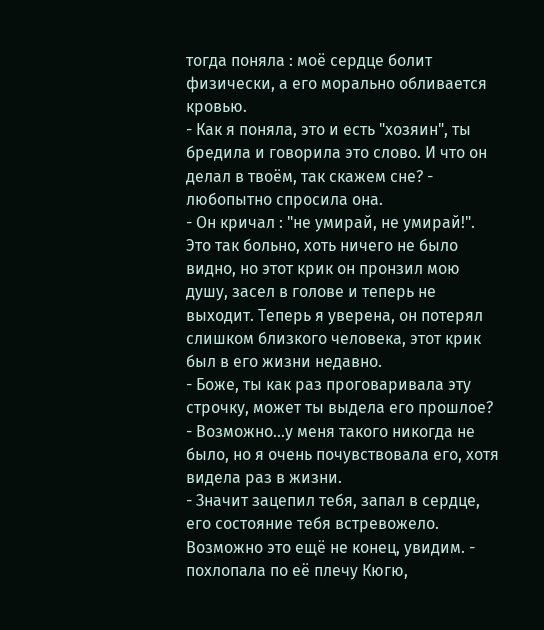тогда поняла : моё сердце болит физически, а его морально обливается кровью.
- Как я поняла, это и есть "хозяин", ты бредила и говорила это слово. И что он делал в твоём, так скажем сне? - любопытно спросила она.
- Он кричал : "не умирай, не умирай!". Это так больно, хоть ничего не было видно, но этот крик он пронзил мою душу, засел в голове и теперь не выходит. Теперь я уверена, он потерял слишком близкого человека, этот крик был в его жизни недавно.
- Боже, ты как раз проговаривала эту строчку, может ты выдела его прошлое?
- Возможно...у меня такого никогда не было, но я очень почувствовала его, хотя видела раз в жизни.
- Значит зацепил тебя, запал в сердце, его состояние тебя встревожело. Возможно это ещё не конец, увидим. - похлопала по её плечу Кюгю,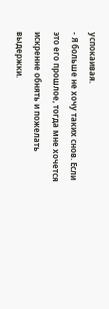успокаивая.
- Я больше не хочу таких снов. Если это его прошлое, тогда мне хочется искренне обнять и пожелать выдержки.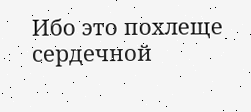Ибо это похлеще сердечной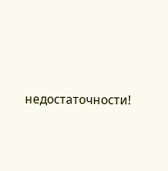недостаточности!